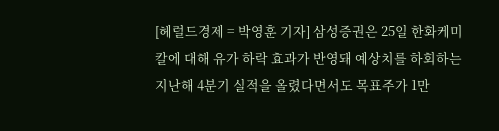[헤럴드경제 = 박영훈 기자] 삼성증권은 25일 한화케미칼에 대해 유가 하락 효과가 반영돼 예상치를 하회하는 지난해 4분기 실적을 올렸다면서도 목표주가 1만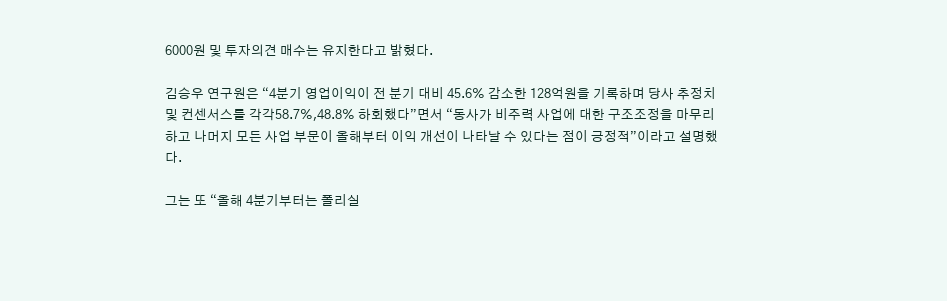6000원 및 투자의견 매수는 유지한다고 밝혔다.

김승우 연구원은 “4분기 영업이익이 전 분기 대비 45.6% 감소한 128억원을 기록하며 당사 추정치 및 컨센서스를 각각58.7%,48.8% 하회했다”면서 “동사가 비주력 사업에 대한 구조조정을 마무리하고 나머지 모든 사업 부문이 올해부터 이익 개선이 나타날 수 있다는 점이 긍정적”이라고 설명했다.

그는 또 “올해 4분기부터는 폴리실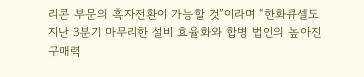리콘 부문의 흑자전환이 가능할 것”이라며 “한화큐셀도 지난 3분기 마무리한 설비 효율화와 합병 법인의 높아진 구매력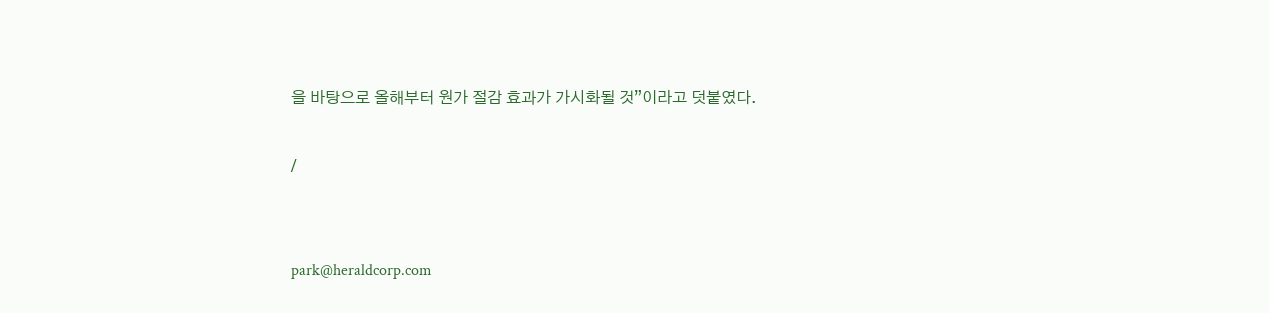을 바탕으로 올해부터 원가 절감 효과가 가시화될 것”이라고 덧붙였다.

/


park@heraldcorp.com